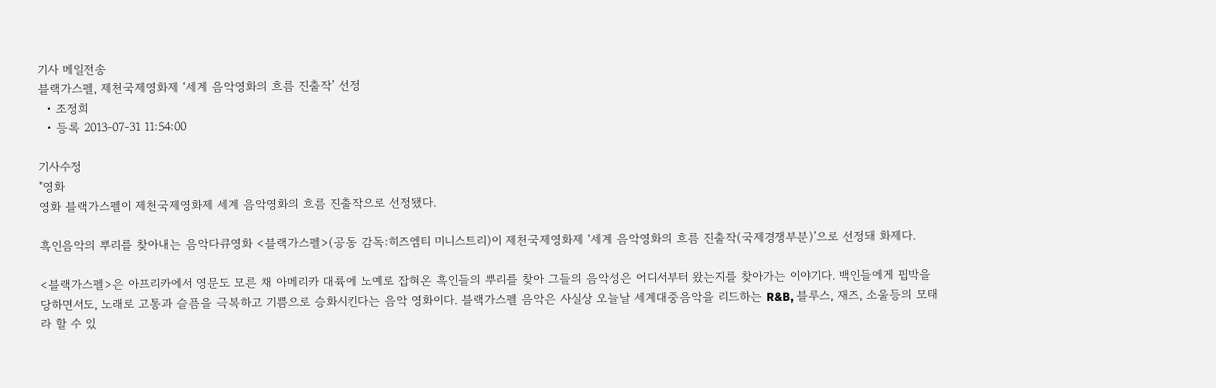기사 메일전송
블랙가스펠, 제천국제영화제 ‘세계 음악영화의 흐름 진출작’ 선정
  • 조정희
  • 등록 2013-07-31 11:54:00

기사수정
"영화
영화 블랙가스펠이 제천국제영화제 세계 음악영화의 흐름 진출작으로 선정됐다.

흑인음악의 뿌리를 찾아내는 음악다큐영화 <블랙가스펠>(공동 감독:히즈엠티 미니스트리)이 제천국제영화제 ‘세계 음악영화의 흐름 진출작(국제경쟁부분)’으로 선정돼 화제다.

<블랙가스펠>은 아프리카에서 영문도 모른 채 아메리카 대륙에 노예로 잡혀온 흑인들의 뿌리를 찾아 그들의 음악성은 어디서부터 왔는지를 찾아가는 이야기다. 백인들에게 핍박을 당하면서도, 노래로 고통과 슬픔을 극복하고 기쁨으로 승화시킨다는 음악 영화이다. 블랙가스펠 음악은 사실상 오늘날 세계대중음악을 리드하는 R&B, 블루스, 재즈, 소울등의 모태라 할 수 있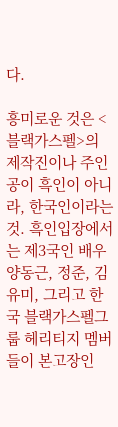다.

흥미로운 것은 <블랙가스펠>의 제작진이나 주인공이 흑인이 아니라, 한국인이라는 것. 흑인입장에서는 제3국인 배우 양동근, 정준, 김유미, 그리고 한국 블랙가스펠그룹 헤리티지 멤버들이 본고장인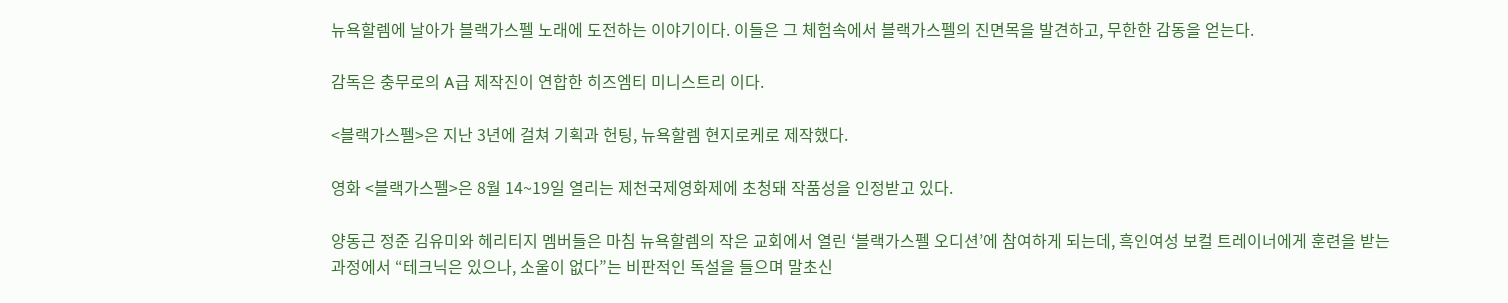뉴욕할렘에 날아가 블랙가스펠 노래에 도전하는 이야기이다. 이들은 그 체험속에서 블랙가스펠의 진면목을 발견하고, 무한한 감동을 얻는다.

감독은 충무로의 A급 제작진이 연합한 히즈엠티 미니스트리 이다.

<블랙가스펠>은 지난 3년에 걸쳐 기획과 헌팅, 뉴욕할렘 현지로케로 제작했다.

영화 <블랙가스펠>은 8월 14~19일 열리는 제천국제영화제에 초청돼 작품성을 인정받고 있다.

양동근 정준 김유미와 헤리티지 멤버들은 마침 뉴욕할렘의 작은 교회에서 열린 ‘블랙가스펠 오디션’에 참여하게 되는데, 흑인여성 보컬 트레이너에게 훈련을 받는 과정에서 “테크닉은 있으나, 소울이 없다”는 비판적인 독설을 들으며 말초신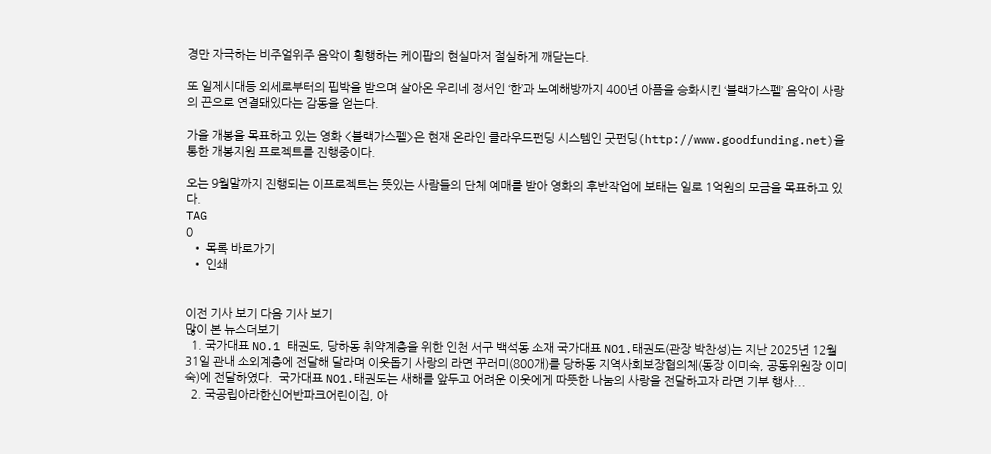경만 자극하는 비주얼위주 음악이 횡행하는 케이팝의 현실마저 절실하게 깨닫는다.

또 일제시대등 외세로부터의 핍박을 받으며 살아온 우리네 정서인 ‘한’과 노예해방까지 400년 아픔을 승화시킨 ‘블랙가스펠’ 음악이 사랑의 끈으로 연결돼있다는 감동을 얻는다.

가을 개봉을 목표하고 있는 영화 <블랙가스펠>은 현재 온라인 클라우드펀딩 시스템인 굿펀딩(http://www.goodfunding.net)을 통한 개봉지원 프로젝트를 진행중이다.

오는 9월말까지 진행되는 이프로젝트는 뜻있는 사람들의 단체 예매를 받아 영화의 후반작업에 보태는 일로 1억원의 모금을 목표하고 있다.
TAG
0
  • 목록 바로가기
  • 인쇄


이전 기사 보기 다음 기사 보기
많이 본 뉴스더보기
  1. 국가대표 NO.1 태권도, 당하동 취약계층을 위한 인천 서구 백석동 소재 국가대표 NO1.태권도(관장 박찬성)는 지난 2025년 12월 31일 관내 소외계층에 전달해 달라며 이웃돕기 사랑의 라면 꾸러미(800개)를 당하동 지역사회보장협의체(동장 이미숙, 공동위원장 이미숙)에 전달하였다.  국가대표 NO1.태권도는 새해를 앞두고 어려운 이웃에게 따뜻한 나눔의 사랑을 전달하고자 라면 기부 행사...
  2. 국공립아라한신어반파크어린이집, 아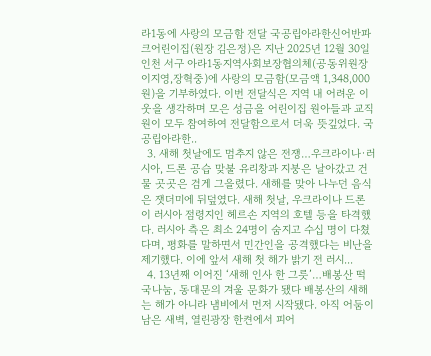라1동에 사랑의 모금함 전달 국공립아라한신어반파크어린이집(원장 김은정)은 지난 2025년 12월 30일 인천 서구 아라1동지역사회보장협의체(공동위원장 이지영,장혁중)에 사랑의 모금함(모금액 1,348,000원)을 기부하였다. 이번 전달식은 지역 내 어려운 이웃을 생각하며 모은 성금을 어린이집 원아들과 교직원이 모두 참여하여 전달함으로서 더욱 뜻깊었다. 국공립아라한..
  3. 새해 첫날에도 멈추지 않은 전쟁…우크라이나·러시아, 드론 공습 맞불 유리창과 지붕은 날아갔고 건물 곳곳은 검게 그을렸다. 새해를 맞아 나누던 음식은 잿더미에 뒤덮였다. 새해 첫날, 우크라이나 드론이 러시아 점령지인 헤르손 지역의 호텔 등을 타격했다. 러시아 측은 최소 24명이 숨지고 수십 명이 다쳤다며, 평화를 말하면서 민간인을 공격했다는 비난을 제기했다. 이에 앞서 새해 첫 해가 밝기 전 러시...
  4. 13년째 이어진 ‘새해 인사 한 그릇’…배봉산 떡국나눔, 동대문의 겨울 문화가 됐다 배봉산의 새해는 해가 아니라 냄비에서 먼저 시작됐다. 아직 어둠이 남은 새벽, 열린광장 한켠에서 피어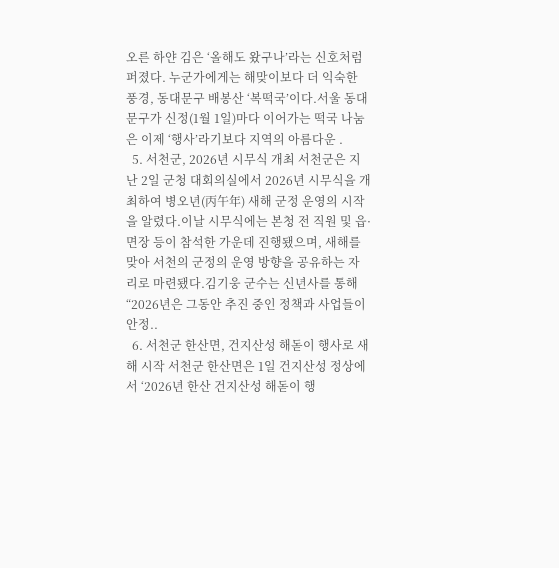오른 하얀 김은 ‘올해도 왔구나’라는 신호처럼 퍼졌다. 누군가에게는 해맞이보다 더 익숙한 풍경, 동대문구 배봉산 ‘복떡국’이다.서울 동대문구가 신정(1월 1일)마다 이어가는 떡국 나눔은 이제 ‘행사’라기보다 지역의 아름다운 .
  5. 서천군, 2026년 시무식 개최 서천군은 지난 2일 군청 대회의실에서 2026년 시무식을 개최하여 병오년(丙午年) 새해 군정 운영의 시작을 알렸다.이날 시무식에는 본청 전 직원 및 읍·면장 등이 참석한 가운데 진행됐으며, 새해를 맞아 서천의 군정의 운영 방향을 공유하는 자리로 마련됐다.김기웅 군수는 신년사를 통해 “2026년은 그동안 추진 중인 정책과 사업들이 안정..
  6. 서천군 한산면, 건지산성 해돋이 행사로 새해 시작 서천군 한산면은 1일 건지산성 정상에서 ‘2026년 한산 건지산성 해돋이 행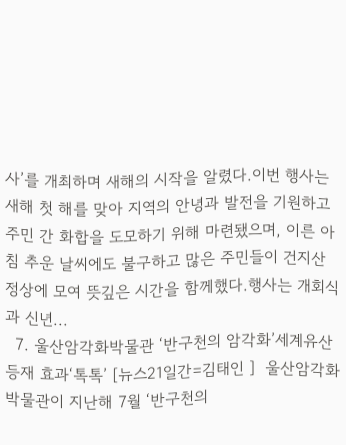사’를 개최하며 새해의 시작을 알렸다.이번 행사는 새해 첫 해를 맞아 지역의 안녕과 발전을 기원하고 주민 간 화합을 도모하기 위해 마련됐으며, 이른 아침 추운 날씨에도 불구하고 많은 주민들이 건지산 정상에 모여 뜻깊은 시간을 함께했다.행사는 개회식과 신년...
  7. 울산암각화박물관 ‘반구천의 암각화’세계유산 등재 효과‘톡톡’ [뉴스21일간=김태인 ]  울산암각화박물관이 지난해 7월 ‘반구천의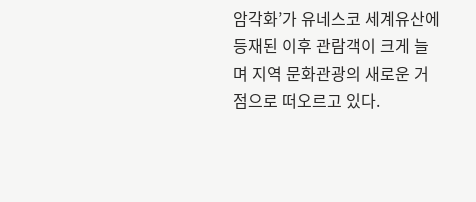암각화’가 유네스코 세계유산에 등재된 이후 관람객이 크게 늘며 지역 문화관광의 새로운 거점으로 떠오르고 있다.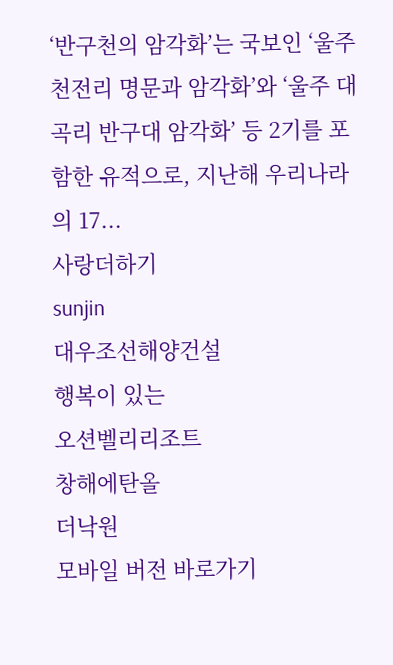‘반구천의 암각화’는 국보인 ‘울주 천전리 명문과 암각화’와 ‘울주 대곡리 반구대 암각화’ 등 2기를 포함한 유적으로, 지난해 우리나라의 17...
사랑더하기
sunjin
대우조선해양건설
행복이 있는
오션벨리리조트
창해에탄올
더낙원
모바일 버전 바로가기